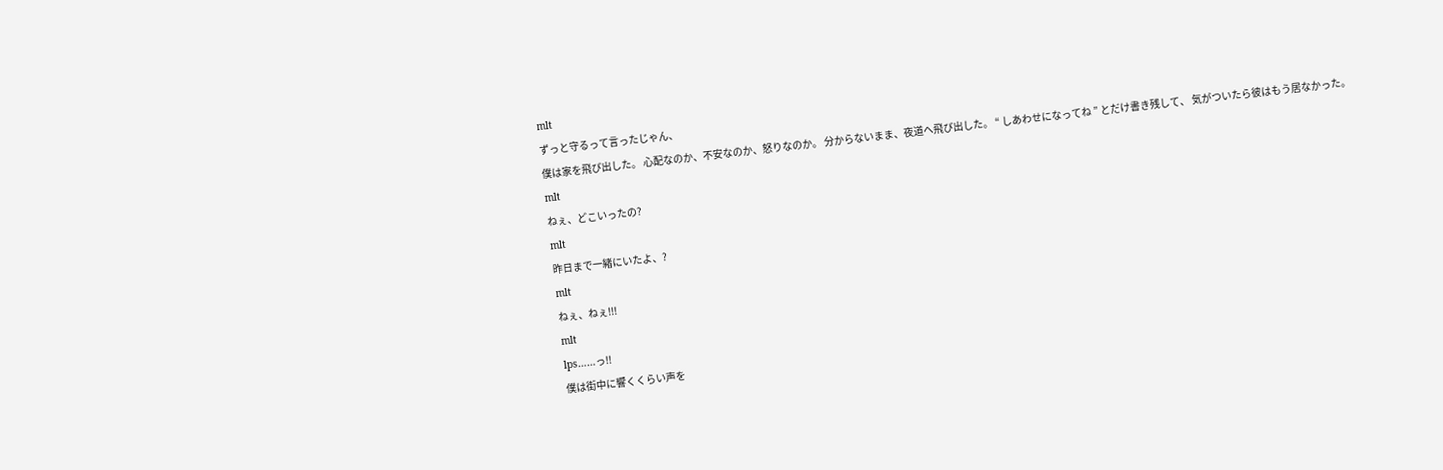mlt
ずっと守るって言ったじゃん、
僕は家を飛び出した。 心配なのか、不安なのか、怒りなのか。 分からないまま、夜道へ飛び出した。 “ しあわせになってね ” とだけ書き残して、 気がついたら彼はもう居なかった。
mlt
ねぇ、どこいったの?
mlt
昨日まで一緒にいたよ、?
mlt
ねぇ、ねぇ!!!
mlt
lps……っ!!
僕は街中に響くくらい声を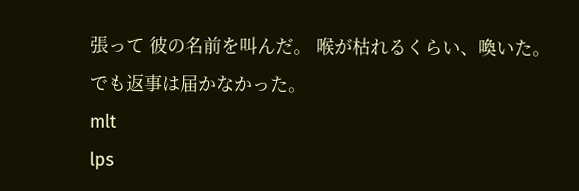張って 彼の名前を叫んだ。 喉が枯れるくらい、喚いた。 でも返事は届かなかった。
mlt
lps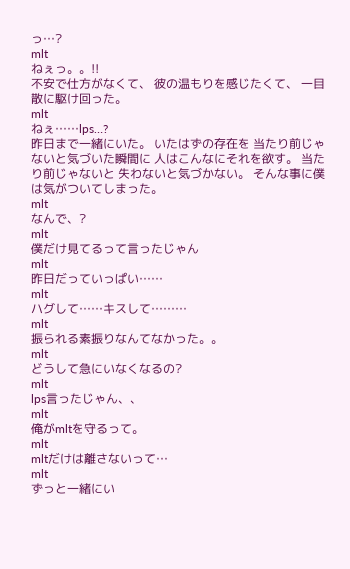っ…?
mlt
ねぇっ。。!!
不安で仕方がなくて、 彼の温もりを感じたくて、 一目散に駆け回った。
mlt
ねぇ……lps…?
昨日まで一緒にいた。 いたはずの存在を 当たり前じゃないと気づいた瞬間に 人はこんなにそれを欲す。 当たり前じゃないと 失わないと気づかない。 そんな事に僕は気がついてしまった。
mlt
なんで、?
mlt
僕だけ見てるって言ったじゃん
mlt
昨日だっていっぱい……
mlt
ハグして……キスして………
mlt
振られる素振りなんてなかった。。
mlt
どうして急にいなくなるの?
mlt
lps言ったじゃん、、
mlt
俺がmltを守るって。
mlt
mltだけは離さないって…
mlt
ずっと一緒にい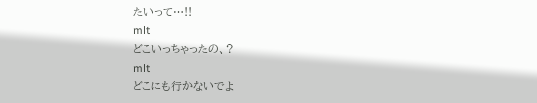たいって…!!
mlt
どこいっちゃったの、?
mlt
どこにも行かないでよ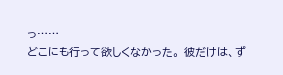っ……
どこにも行って欲しくなかった。 彼だけは、ず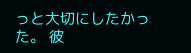っと大切にしたかった。 彼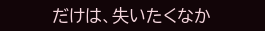だけは、失いたくなか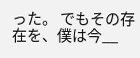った。 でもその存在を、僕は今__